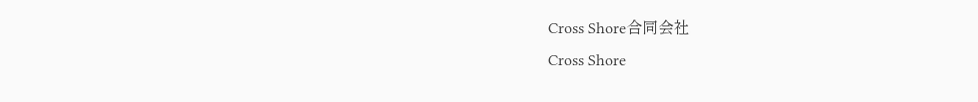Cross Shore合同会社
Cross Shore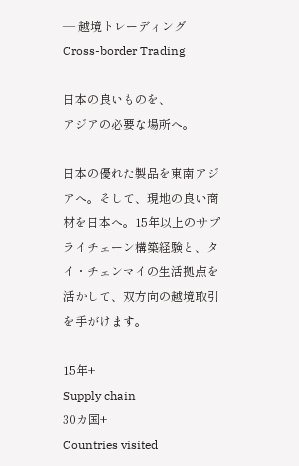— 越境トレーディング
Cross-border Trading

日本の良いものを、
アジアの必要な場所へ。

日本の優れた製品を東南アジアへ。そして、現地の良い商材を日本へ。15年以上のサプライチェーン構築経験と、タイ・チェンマイの生活拠点を活かして、双方向の越境取引を手がけます。

15年+
Supply chain
30カ国+
Countries visited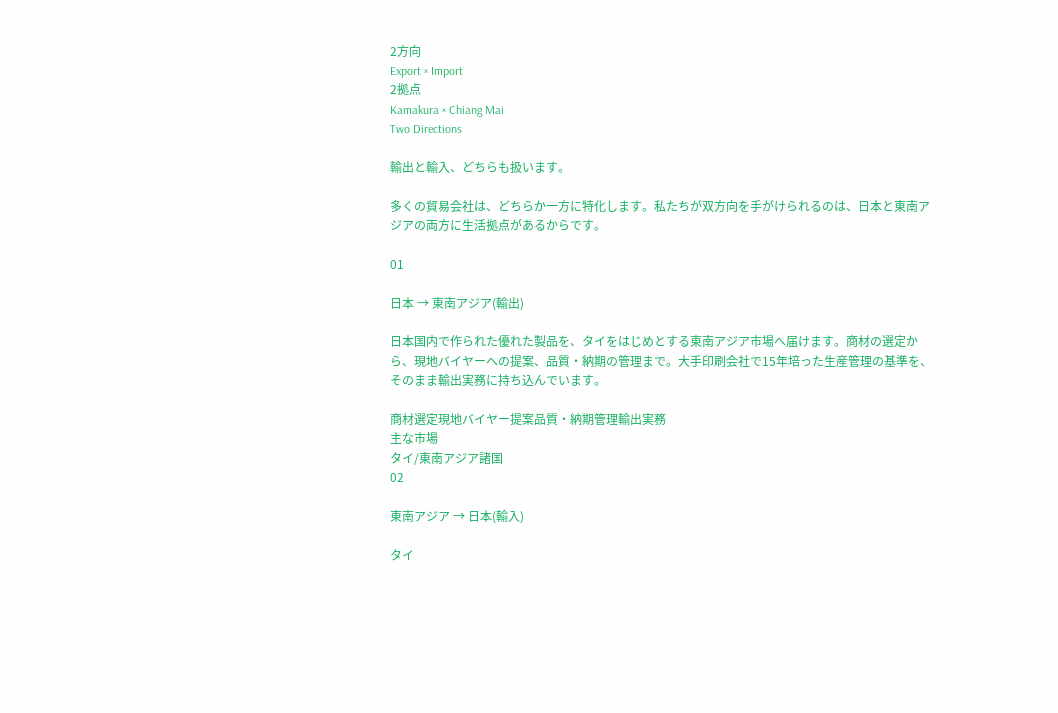2方向
Export × Import
2拠点
Kamakura × Chiang Mai
Two Directions

輸出と輸入、どちらも扱います。

多くの貿易会社は、どちらか一方に特化します。私たちが双方向を手がけられるのは、日本と東南アジアの両方に生活拠点があるからです。

01

日本 → 東南アジア(輸出)

日本国内で作られた優れた製品を、タイをはじめとする東南アジア市場へ届けます。商材の選定から、現地バイヤーへの提案、品質・納期の管理まで。大手印刷会社で15年培った生産管理の基準を、そのまま輸出実務に持ち込んでいます。

商材選定現地バイヤー提案品質・納期管理輸出実務
主な市場
タイ/東南アジア諸国
02

東南アジア → 日本(輸入)

タイ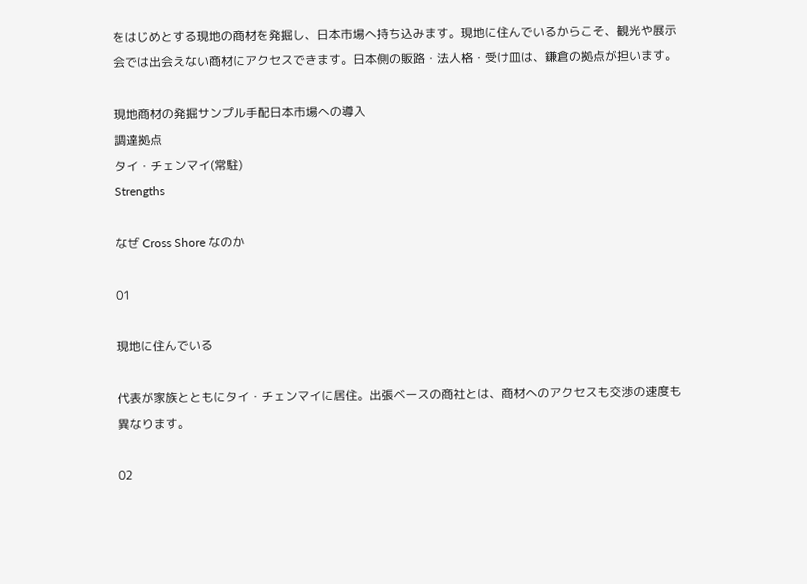をはじめとする現地の商材を発掘し、日本市場へ持ち込みます。現地に住んでいるからこそ、観光や展示会では出会えない商材にアクセスできます。日本側の販路・法人格・受け皿は、鎌倉の拠点が担います。

現地商材の発掘サンプル手配日本市場への導入
調達拠点
タイ・チェンマイ(常駐)
Strengths

なぜ Cross Shore なのか

01

現地に住んでいる

代表が家族とともにタイ・チェンマイに居住。出張ベースの商社とは、商材へのアクセスも交渉の速度も異なります。

02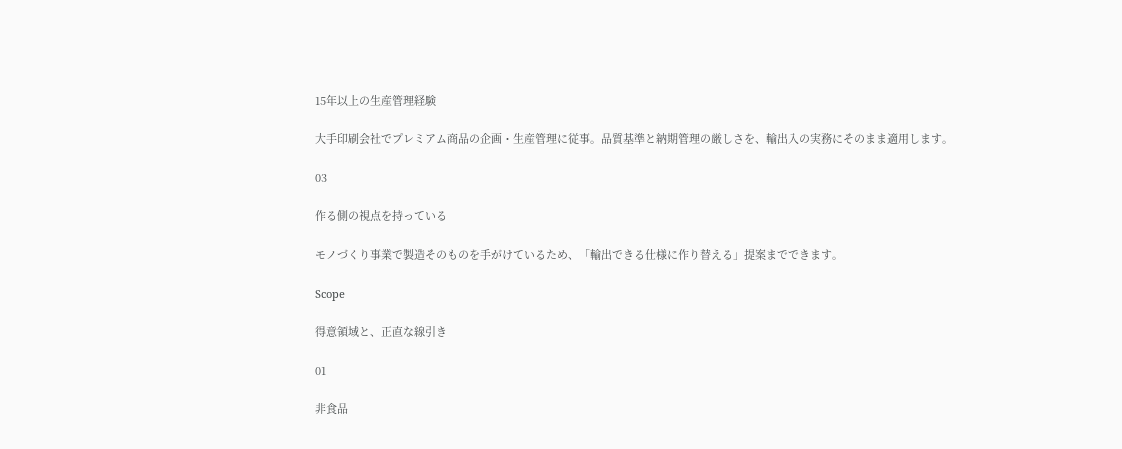15年以上の生産管理経験

大手印刷会社でプレミアム商品の企画・生産管理に従事。品質基準と納期管理の厳しさを、輸出入の実務にそのまま適用します。

03

作る側の視点を持っている

モノづくり事業で製造そのものを手がけているため、「輸出できる仕様に作り替える」提案までできます。

Scope

得意領域と、正直な線引き

01

非食品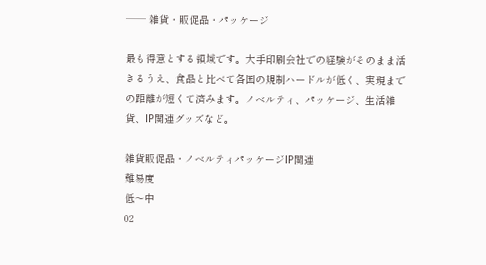── 雑貨・販促品・パッケージ

最も得意とする領域です。大手印刷会社での経験がそのまま活きるうえ、食品と比べて各国の規制ハードルが低く、実現までの距離が短くて済みます。ノベルティ、パッケージ、生活雑貨、IP関連グッズなど。

雑貨販促品・ノベルティパッケージIP関連
難易度
低〜中
02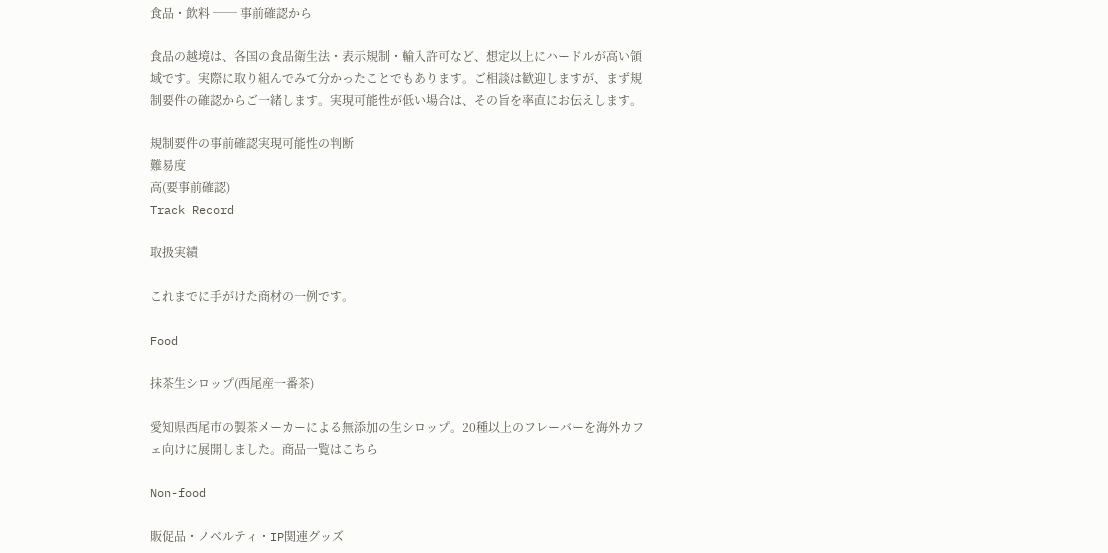食品・飲料 ── 事前確認から

食品の越境は、各国の食品衛生法・表示規制・輸入許可など、想定以上にハードルが高い領域です。実際に取り組んでみて分かったことでもあります。ご相談は歓迎しますが、まず規制要件の確認からご一緒します。実現可能性が低い場合は、その旨を率直にお伝えします。

規制要件の事前確認実現可能性の判断
難易度
高(要事前確認)
Track Record

取扱実績

これまでに手がけた商材の一例です。

Food

抹茶生シロップ(西尾産一番茶)

愛知県西尾市の製茶メーカーによる無添加の生シロップ。20種以上のフレーバーを海外カフェ向けに展開しました。商品一覧はこちら

Non-food

販促品・ノベルティ・IP関連グッズ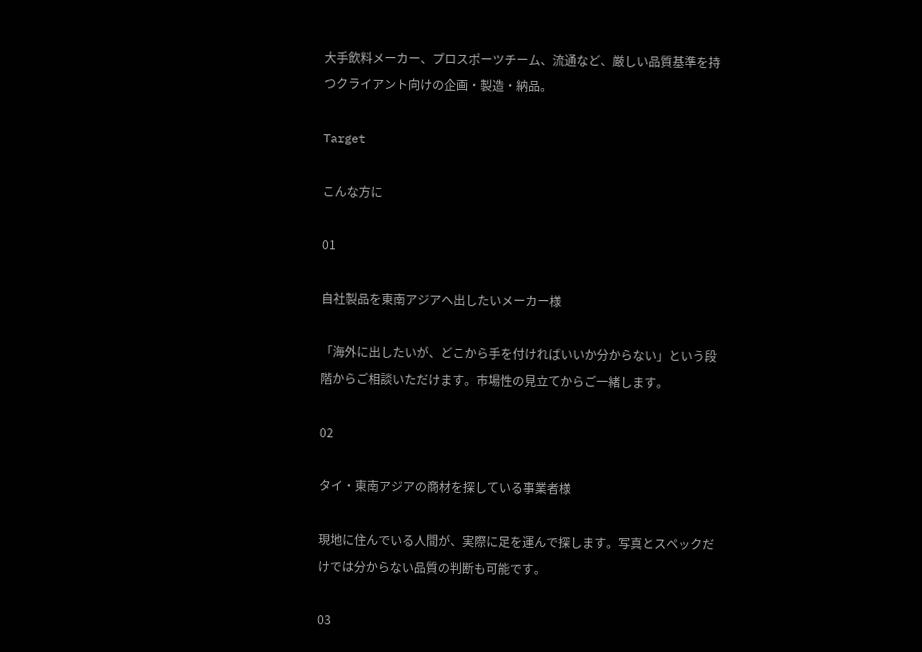大手飲料メーカー、プロスポーツチーム、流通など、厳しい品質基準を持つクライアント向けの企画・製造・納品。

Target

こんな方に

01

自社製品を東南アジアへ出したいメーカー様

「海外に出したいが、どこから手を付ければいいか分からない」という段階からご相談いただけます。市場性の見立てからご一緒します。

02

タイ・東南アジアの商材を探している事業者様

現地に住んでいる人間が、実際に足を運んで探します。写真とスペックだけでは分からない品質の判断も可能です。

03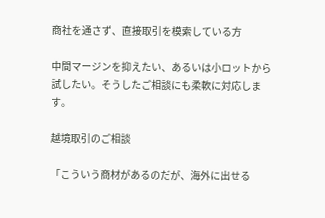商社を通さず、直接取引を模索している方

中間マージンを抑えたい、あるいは小ロットから試したい。そうしたご相談にも柔軟に対応します。

越境取引のご相談

「こういう商材があるのだが、海外に出せる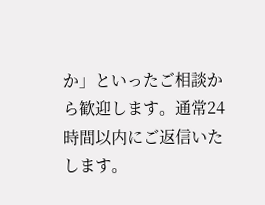か」といったご相談から歓迎します。通常24時間以内にご返信いたします。